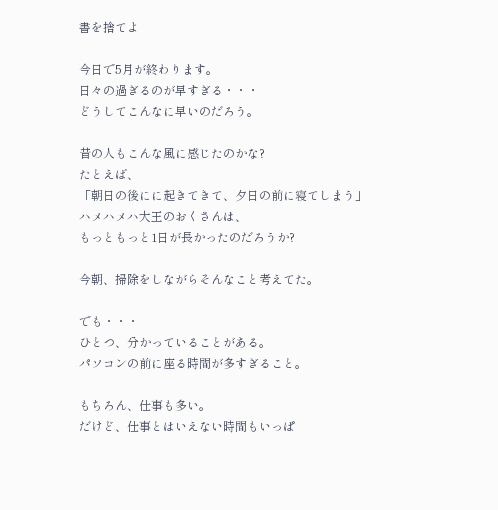書を捨てよ

今日で5月が終わります。
日々の過ぎるのが早すぎる・・・
どうしてこんなに早いのだろう。

昔の人もこんな風に感じたのかな?
たとえば、
「朝日の後にに起きてきて、夕日の前に寝てしまう」
ハメハメハ大王のおくさんは、
もっともっと1日が長かったのだろうか?

今朝、掃除をしながらそんなこと考えてた。

でも・・・
ひとつ、分かっていることがある。
パソコンの前に座る時間が多すぎること。

もちろん、仕事も多い。
だけど、仕事とはいえない時間もいっぱ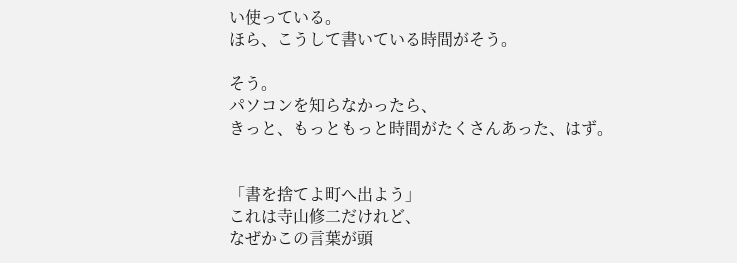い使っている。
ほら、こうして書いている時間がそう。

そう。
パソコンを知らなかったら、
きっと、もっともっと時間がたくさんあった、はず。


「書を捨てよ町へ出よう」
これは寺山修二だけれど、
なぜかこの言葉が頭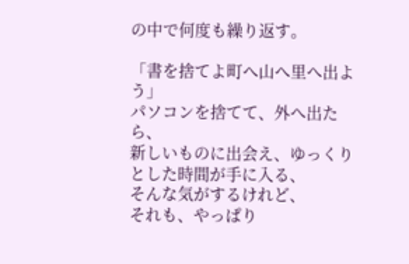の中で何度も繰り返す。

「書を捨てよ町へ山へ里へ出よう」
パソコンを捨てて、外へ出たら、
新しいものに出会え、ゆっくりとした時間が手に入る、
そんな気がするけれど、
それも、やっぱり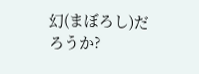幻(まぼろし)だろうか?